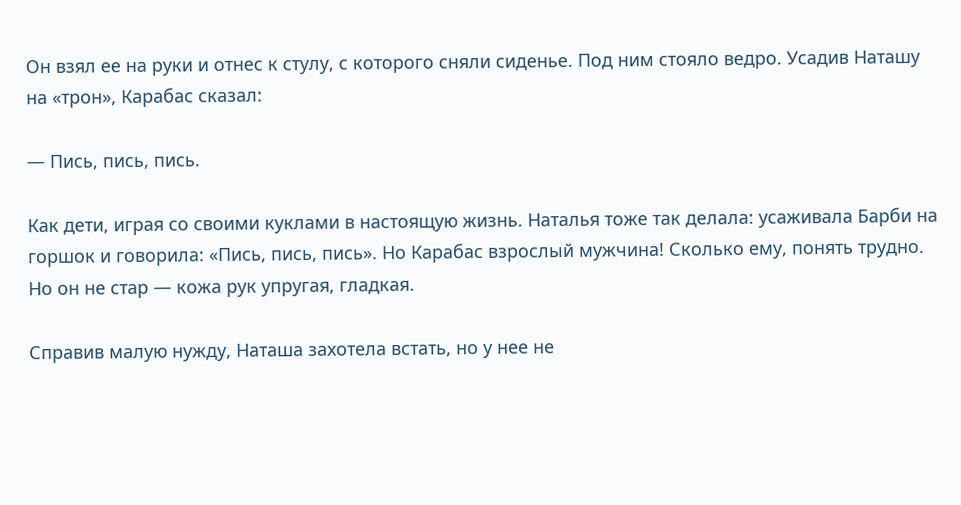Он взял ее на руки и отнес к стулу, с которого сняли сиденье. Под ним стояло ведро. Усадив Наташу на «трон», Карабас сказал:

— Пись, пись, пись.

Как дети, играя со своими куклами в настоящую жизнь. Наталья тоже так делала: усаживала Барби на горшок и говорила: «Пись, пись, пись». Но Карабас взрослый мужчина! Сколько ему, понять трудно. Но он не стар — кожа рук упругая, гладкая.

Справив малую нужду, Наташа захотела встать, но у нее не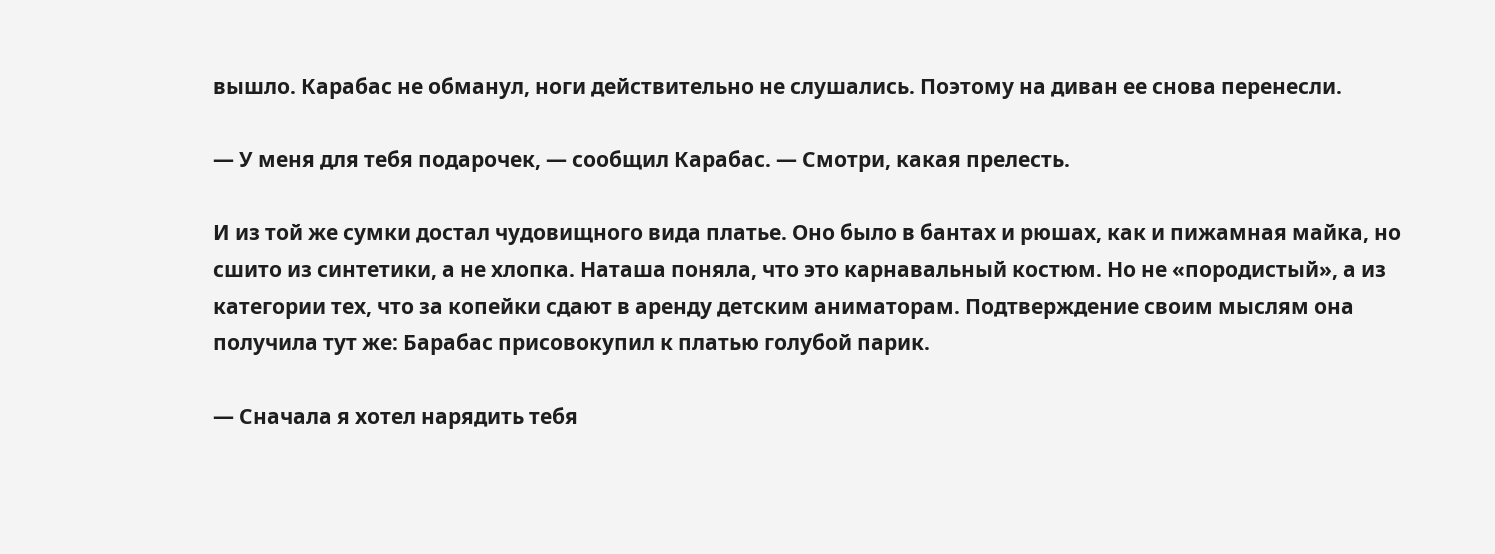вышло. Карабас не обманул, ноги действительно не слушались. Поэтому на диван ее снова перенесли.

— У меня для тебя подарочек, — сообщил Карабас. — Смотри, какая прелесть.

И из той же сумки достал чудовищного вида платье. Оно было в бантах и рюшах, как и пижамная майка, но сшито из синтетики, а не хлопка. Наташа поняла, что это карнавальный костюм. Но не «породистый», а из категории тех, что за копейки сдают в аренду детским аниматорам. Подтверждение своим мыслям она получила тут же: Барабас присовокупил к платью голубой парик.

— Сначала я хотел нарядить тебя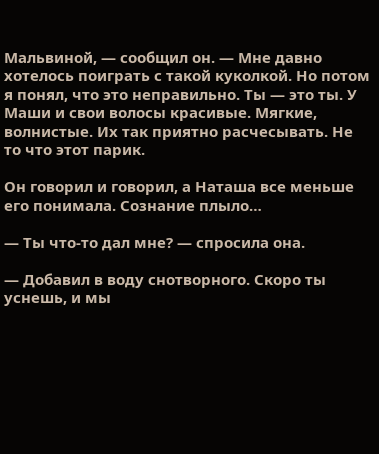Мальвиной, — сообщил он. — Мне давно хотелось поиграть с такой куколкой. Но потом я понял, что это неправильно. Ты — это ты. У Маши и свои волосы красивые. Мягкие, волнистые. Их так приятно расчесывать. Не то что этот парик.

Он говорил и говорил, а Наташа все меньше его понимала. Сознание плыло…

— Ты что-то дал мне? — спросила она.

— Добавил в воду снотворного. Скоро ты уснешь, и мы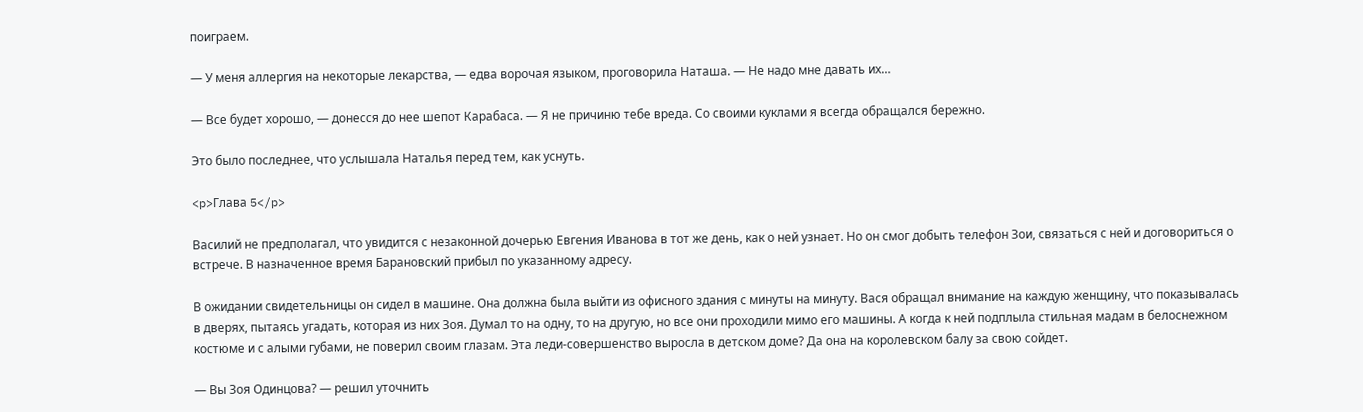поиграем.

— У меня аллергия на некоторые лекарства, — едва ворочая языком, проговорила Наташа. — Не надо мне давать их…

— Все будет хорошо, — донесся до нее шепот Карабаса. — Я не причиню тебе вреда. Со своими куклами я всегда обращался бережно.

Это было последнее, что услышала Наталья перед тем, как уснуть.

<p>Глава 5</p>

Василий не предполагал, что увидится с незаконной дочерью Евгения Иванова в тот же день, как о ней узнает. Но он смог добыть телефон Зои, связаться с ней и договориться о встрече. В назначенное время Барановский прибыл по указанному адресу.

В ожидании свидетельницы он сидел в машине. Она должна была выйти из офисного здания с минуты на минуту. Вася обращал внимание на каждую женщину, что показывалась в дверях, пытаясь угадать, которая из них Зоя. Думал то на одну, то на другую, но все они проходили мимо его машины. А когда к ней подплыла стильная мадам в белоснежном костюме и с алыми губами, не поверил своим глазам. Эта леди-совершенство выросла в детском доме? Да она на королевском балу за свою сойдет.

— Вы Зоя Одинцова? — решил уточнить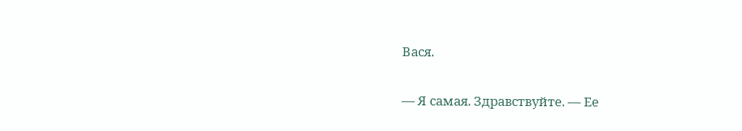Вася.

— Я самая. Здравствуйте. — Ее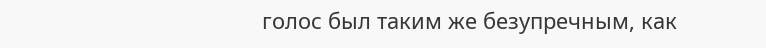голос был таким же безупречным, как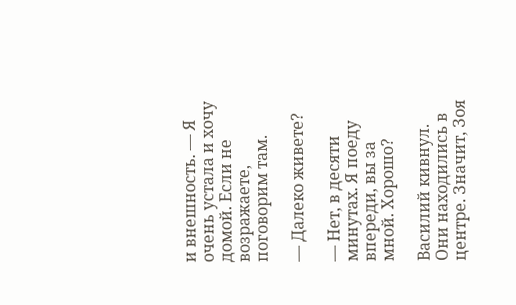и внешность. — Я очень устала и хочу домой. Если не возражаете, поговорим там.

— Далеко живете?

— Нет, в десяти минутах. Я поеду впереди, вы за мной. Хорошо?

Василий кивнул. Они находились в центре. Значит, Зоя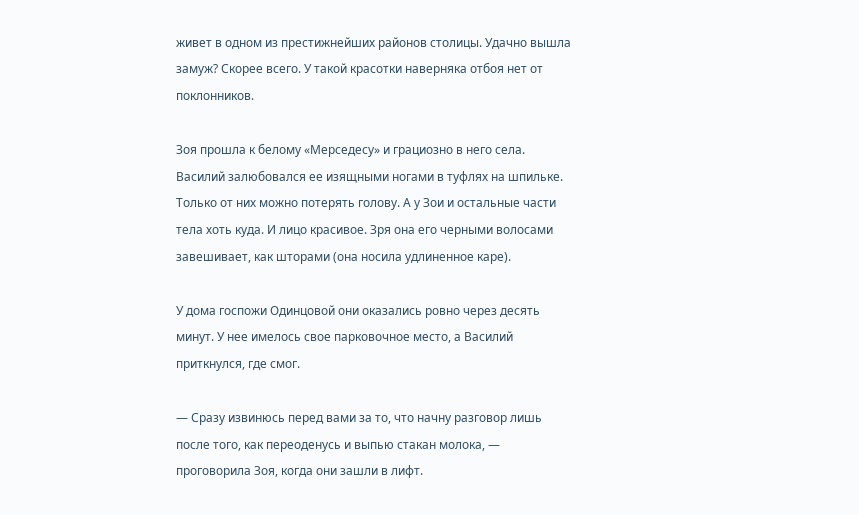живет в одном из престижнейших районов столицы. Удачно вышла замуж? Скорее всего. У такой красотки наверняка отбоя нет от поклонников.

Зоя прошла к белому «Мерседесу» и грациозно в него села. Василий залюбовался ее изящными ногами в туфлях на шпильке. Только от них можно потерять голову. А у Зои и остальные части тела хоть куда. И лицо красивое. Зря она его черными волосами завешивает, как шторами (она носила удлиненное каре).

У дома госпожи Одинцовой они оказались ровно через десять минут. У нее имелось свое парковочное место, а Василий приткнулся, где смог.

— Сразу извинюсь перед вами за то, что начну разговор лишь после того, как переоденусь и выпью стакан молока, — проговорила Зоя, когда они зашли в лифт.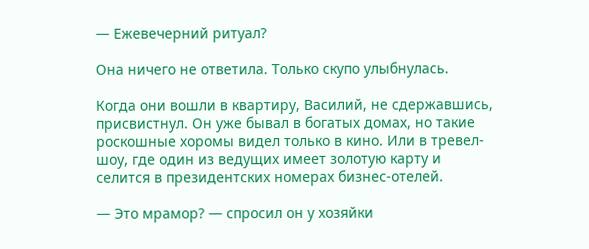— Ежевечерний ритуал?

Она ничего не ответила. Только скупо улыбнулась.

Когда они вошли в квартиру, Василий, не сдержавшись, присвистнул. Он уже бывал в богатых домах, но такие роскошные хоромы видел только в кино. Или в тревел-шоу, где один из ведущих имеет золотую карту и селится в президентских номерах бизнес-отелей.

— Это мрамор? — спросил он у хозяйки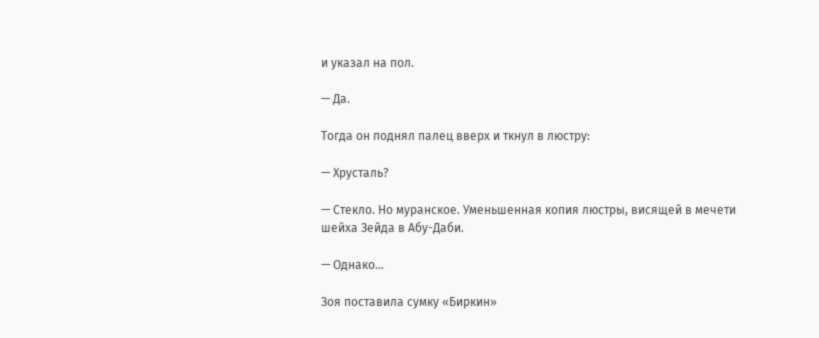и указал на пол.

— Да.

Тогда он поднял палец вверх и ткнул в люстру:

— Хрусталь?

— Стекло. Но муранское. Уменьшенная копия люстры, висящей в мечети шейха Зейда в Абу-Даби.

— Однако…

Зоя поставила сумку «Биркин»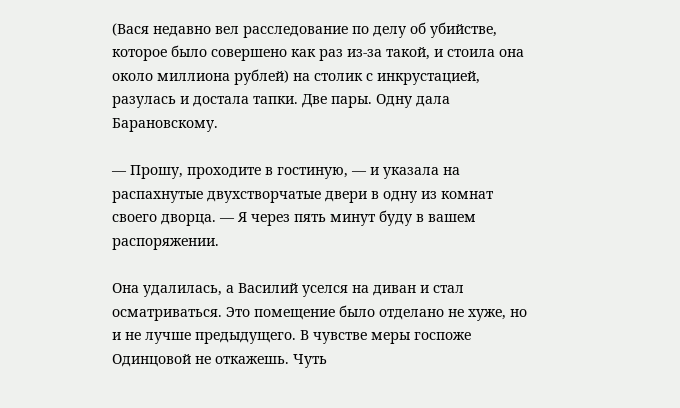(Вася недавно вел расследование по делу об убийстве, которое было совершено как раз из-за такой, и стоила она около миллиона рублей) на столик с инкрустацией, разулась и достала тапки. Две пары. Одну дала Барановскому.

— Прошу, проходите в гостиную, — и указала на распахнутые двухстворчатые двери в одну из комнат своего дворца. — Я через пять минут буду в вашем распоряжении.

Она удалилась, а Василий уселся на диван и стал осматриваться. Это помещение было отделано не хуже, но и не лучше предыдущего. В чувстве меры госпоже Одинцовой не откажешь. Чуть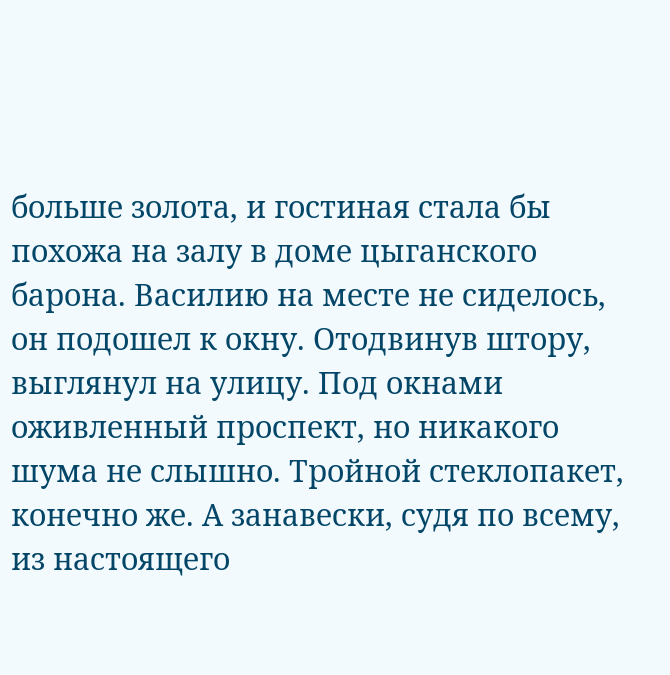больше золота, и гостиная стала бы похожа на залу в доме цыганского барона. Василию на месте не сиделось, он подошел к окну. Отодвинув штору, выглянул на улицу. Под окнами оживленный проспект, но никакого шума не слышно. Тройной стеклопакет, конечно же. А занавески, судя по всему, из настоящего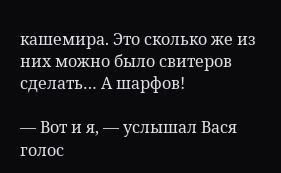кашемира. Это сколько же из них можно было свитеров сделать… А шарфов!

— Вот и я, — услышал Вася голос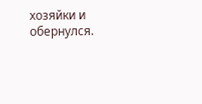хозяйки и обернулся.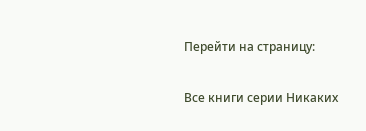Перейти на страницу:

Все книги серии Никаких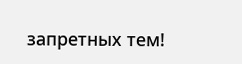запретных тем!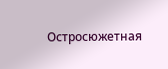Остросюжетная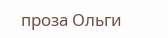проза Ольги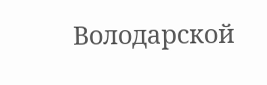Володарской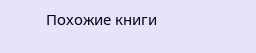Похожие книги